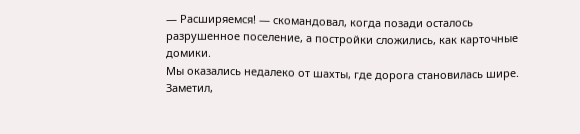— Расширяемся! — скомандовал, когда позади осталось разрушенное поселение, а постройки сложились, как карточные домики.
Мы оказались недалеко от шахты, где дорога становилась шире. Заметил,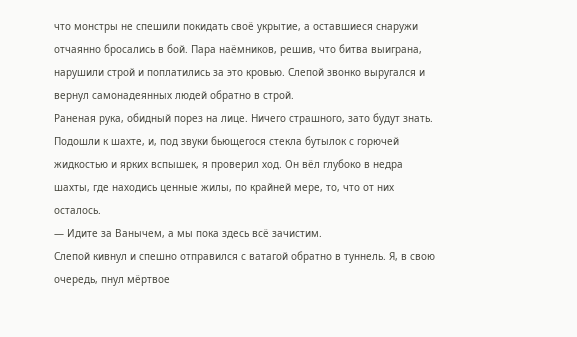что монстры не спешили покидать своё укрытие, а оставшиеся снаружи отчаянно бросались в бой. Пара наёмников, решив, что битва выиграна, нарушили строй и поплатились за это кровью. Слепой звонко выругался и вернул самонадеянных людей обратно в строй.
Раненая рука, обидный порез на лице. Ничего страшного, зато будут знать. Подошли к шахте, и, под звуки бьющегося стекла бутылок с горючей жидкостью и ярких вспышек, я проверил ход. Он вёл глубоко в недра шахты, где находись ценные жилы, по крайней мере, то, что от них осталось.
— Идите за Ванычем, а мы пока здесь всё зачистим.
Слепой кивнул и спешно отправился с ватагой обратно в туннель. Я, в свою очередь, пнул мёртвое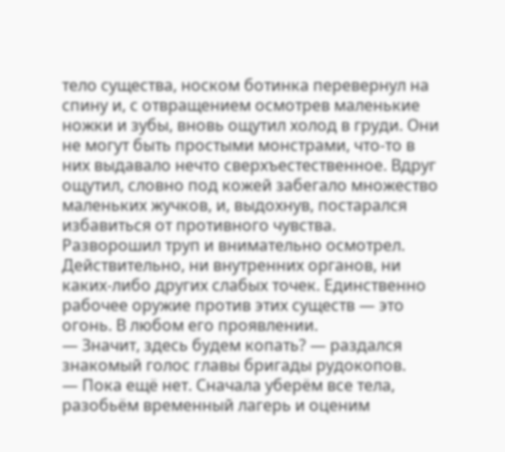тело существа, носком ботинка перевернул на спину и, с отвращением осмотрев маленькие ножки и зубы, вновь ощутил холод в груди. Они не могут быть простыми монстрами, что-то в них выдавало нечто сверхъестественное. Вдруг ощутил, словно под кожей забегало множество маленьких жучков, и, выдохнув, постарался избавиться от противного чувства.
Разворошил труп и внимательно осмотрел. Действительно, ни внутренних органов, ни каких-либо других слабых точек. Единственно рабочее оружие против этих существ — это огонь. В любом его проявлении.
— Значит, здесь будем копать? — раздался знакомый голос главы бригады рудокопов.
— Пока ещё нет. Сначала уберём все тела, разобьём временный лагерь и оценим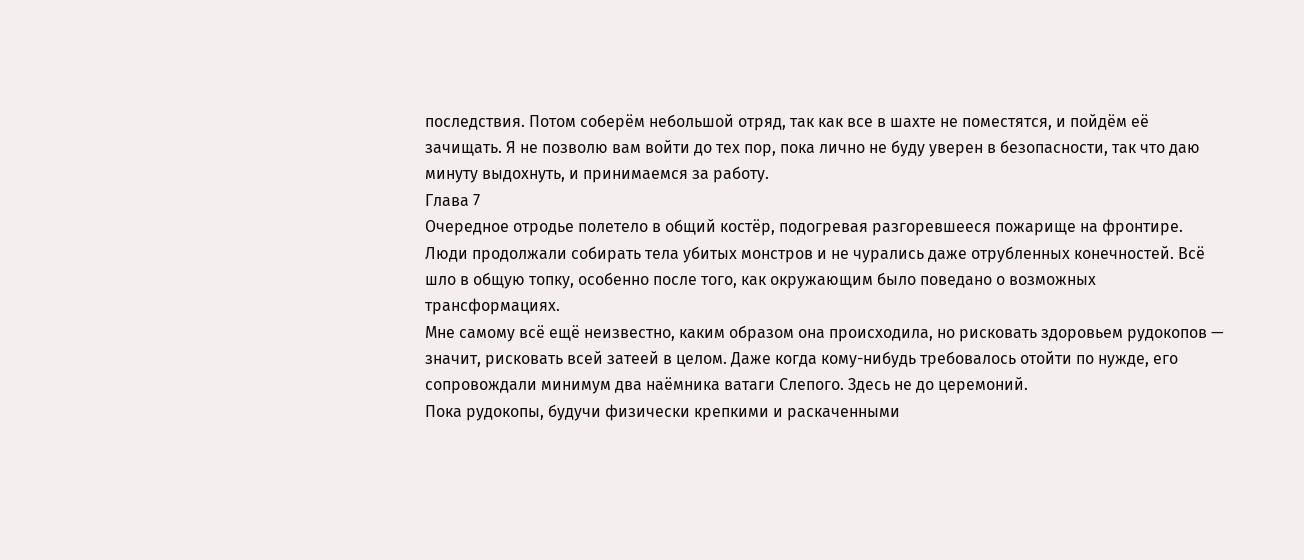последствия. Потом соберём небольшой отряд, так как все в шахте не поместятся, и пойдём её зачищать. Я не позволю вам войти до тех пор, пока лично не буду уверен в безопасности, так что даю минуту выдохнуть, и принимаемся за работу.
Глава 7
Очередное отродье полетело в общий костёр, подогревая разгоревшееся пожарище на фронтире. Люди продолжали собирать тела убитых монстров и не чурались даже отрубленных конечностей. Всё шло в общую топку, особенно после того, как окружающим было поведано о возможных трансформациях.
Мне самому всё ещё неизвестно, каким образом она происходила, но рисковать здоровьем рудокопов — значит, рисковать всей затеей в целом. Даже когда кому-нибудь требовалось отойти по нужде, его сопровождали минимум два наёмника ватаги Слепого. Здесь не до церемоний.
Пока рудокопы, будучи физически крепкими и раскаченными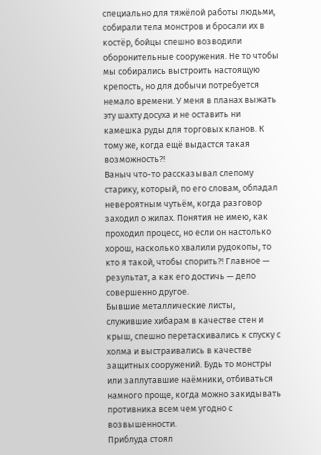специально для тяжёлой работы людьми, собирали тела монстров и бросали их в костёр, бойцы спешно возводили оборонительные сооружения. Не то чтобы мы собирались выстроить настоящую крепость, но для добычи потребуется немало времени. У меня в планах выжать эту шахту досуха и не оставить ни камешка руды для торговых кланов. К тому же, когда ещё выдастся такая возможность?!
Ваныч что-то рассказывал слепому старику, который, по его словам, обладал невероятным чутьём, когда разговор заходил о жилах. Понятия не имею, как проходил процесс, но если он настолько хорош, насколько хвалили рудокопы, то кто я такой, чтобы спорить?! Главное — результат, а как его достичь — дело совершенно другое.
Бывшие металлические листы, служившие хибарам в качестве стен и крыш, спешно перетаскивались к спуску с холма и выстраивались в качестве защитных сооружений. Будь то монстры или заплутавшие наёмники, отбиваться намного проще, когда можно закидывать противника всем чем угодно с возвышенности.
Приблуда стоял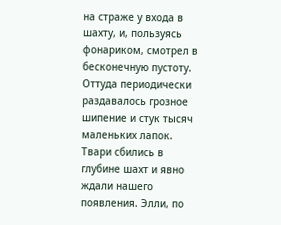на страже у входа в шахту, и, пользуясь фонариком, смотрел в бесконечную пустоту. Оттуда периодически раздавалось грозное шипение и стук тысяч маленьких лапок. Твари сбились в глубине шахт и явно ждали нашего появления. Элли, по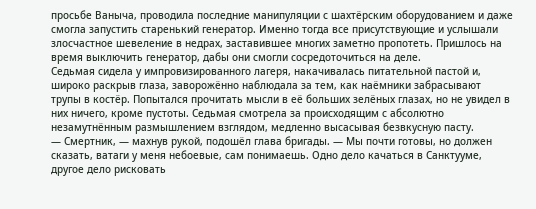просьбе Ваныча, проводила последние манипуляции с шахтёрским оборудованием и даже смогла запустить старенький генератор. Именно тогда все присутствующие и услышали злосчастное шевеление в недрах, заставившее многих заметно пропотеть. Пришлось на время выключить генератор, дабы они смогли сосредоточиться на деле.
Седьмая сидела у импровизированного лагеря, накачивалась питательной пастой и, широко раскрыв глаза, заворожённо наблюдала за тем, как наёмники забрасывают трупы в костёр. Попытался прочитать мысли в её больших зелёных глазах, но не увидел в них ничего, кроме пустоты. Седьмая смотрела за происходящим с абсолютно незамутнённым размышлением взглядом, медленно высасывая безвкусную пасту.
— Смертник, — махнув рукой, подошёл глава бригады. — Мы почти готовы, но должен сказать, ватаги у меня небоевые, сам понимаешь. Одно дело качаться в Санктууме, другое дело рисковать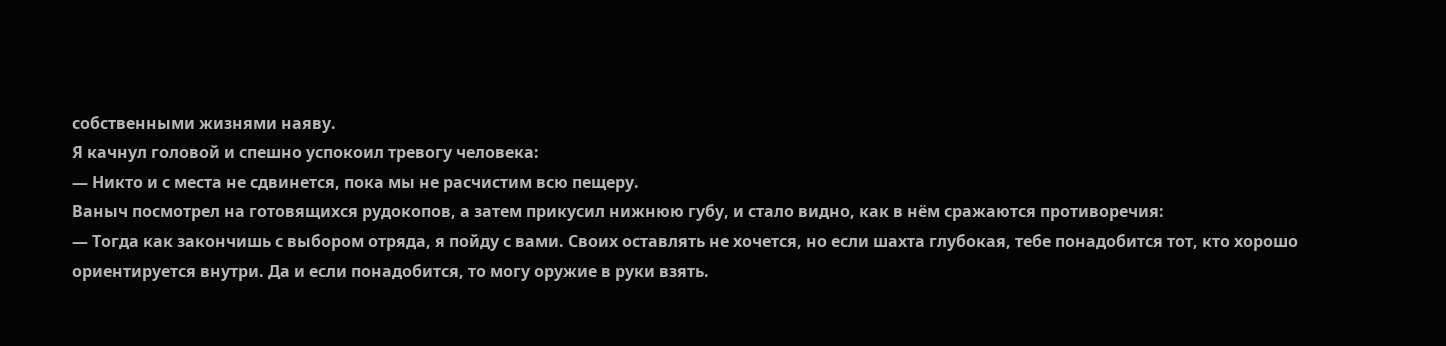собственными жизнями наяву.
Я качнул головой и спешно успокоил тревогу человека:
— Никто и с места не сдвинется, пока мы не расчистим всю пещеру.
Ваныч посмотрел на готовящихся рудокопов, а затем прикусил нижнюю губу, и стало видно, как в нём сражаются противоречия:
— Тогда как закончишь с выбором отряда, я пойду с вами. Своих оставлять не хочется, но если шахта глубокая, тебе понадобится тот, кто хорошо ориентируется внутри. Да и если понадобится, то могу оружие в руки взять.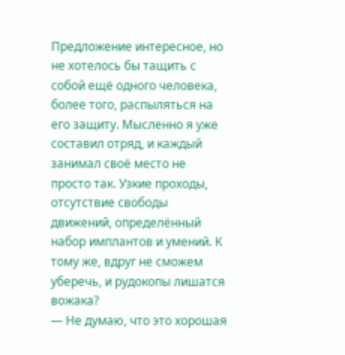Предложение интересное, но не хотелось бы тащить с собой ещё одного человека, более того, распыляться на его защиту. Мысленно я уже составил отряд, и каждый занимал своё место не просто так. Узкие проходы, отсутствие свободы движений, определённый набор имплантов и умений. К тому же, вдруг не сможем уберечь, и рудокопы лишатся вожака?
— Не думаю, что это хорошая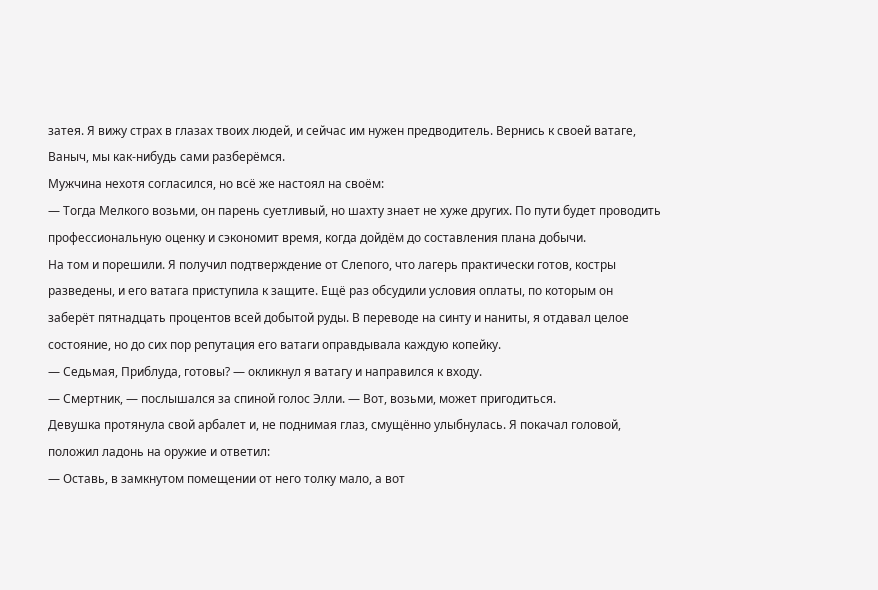затея. Я вижу страх в глазах твоих людей, и сейчас им нужен предводитель. Вернись к своей ватаге, Ваныч, мы как-нибудь сами разберёмся.
Мужчина нехотя согласился, но всё же настоял на своём:
— Тогда Мелкого возьми, он парень суетливый, но шахту знает не хуже других. По пути будет проводить профессиональную оценку и сэкономит время, когда дойдём до составления плана добычи.
На том и порешили. Я получил подтверждение от Слепого, что лагерь практически готов, костры разведены, и его ватага приступила к защите. Ещё раз обсудили условия оплаты, по которым он заберёт пятнадцать процентов всей добытой руды. В переводе на синту и наниты, я отдавал целое состояние, но до сих пор репутация его ватаги оправдывала каждую копейку.
— Седьмая, Приблуда, готовы? — окликнул я ватагу и направился к входу.
— Смертник, — послышался за спиной голос Элли. — Вот, возьми, может пригодиться.
Девушка протянула свой арбалет и, не поднимая глаз, смущённо улыбнулась. Я покачал головой, положил ладонь на оружие и ответил:
— Оставь, в замкнутом помещении от него толку мало, а вот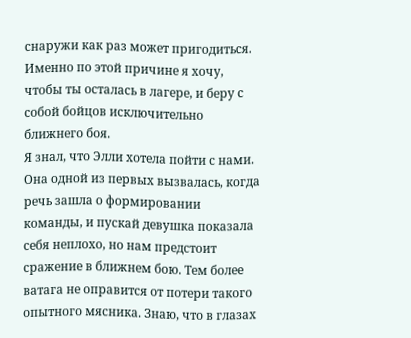снаружи как раз может пригодиться. Именно по этой причине я хочу, чтобы ты осталась в лагере, и беру с собой бойцов исключительно ближнего боя.
Я знал, что Элли хотела пойти с нами. Она одной из первых вызвалась, когда речь зашла о формировании команды, и пускай девушка показала себя неплохо, но нам предстоит сражение в ближнем бою. Тем более ватага не оправится от потери такого опытного мясника. Знаю, что в глазах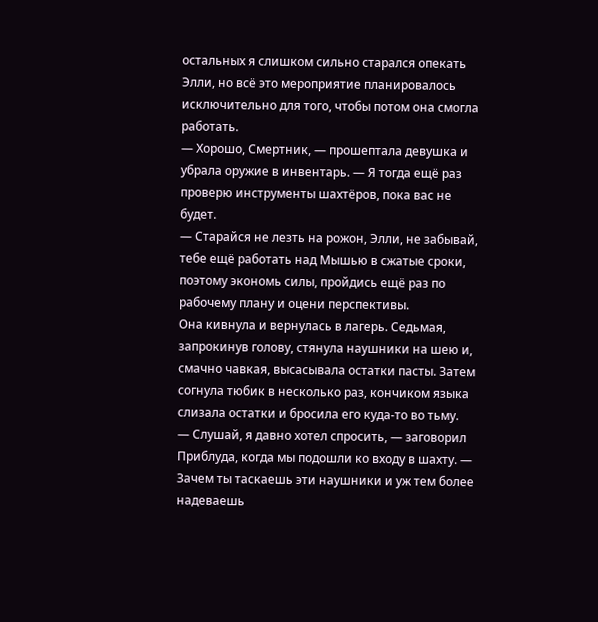остальных я слишком сильно старался опекать Элли, но всё это мероприятие планировалось исключительно для того, чтобы потом она смогла работать.
— Хорошо, Смертник, — прошептала девушка и убрала оружие в инвентарь. — Я тогда ещё раз проверю инструменты шахтёров, пока вас не будет.
— Старайся не лезть на рожон, Элли, не забывай, тебе ещё работать над Мышью в сжатые сроки, поэтому экономь силы, пройдись ещё раз по рабочему плану и оцени перспективы.
Она кивнула и вернулась в лагерь. Седьмая, запрокинув голову, стянула наушники на шею и, смачно чавкая, высасывала остатки пасты. Затем согнула тюбик в несколько раз, кончиком языка слизала остатки и бросила его куда-то во тьму.
— Слушай, я давно хотел спросить, — заговорил Приблуда, когда мы подошли ко входу в шахту. — Зачем ты таскаешь эти наушники и уж тем более надеваешь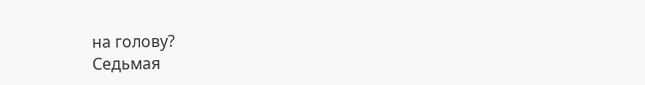на голову?
Седьмая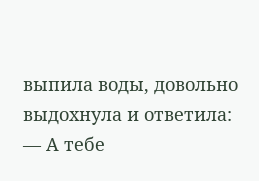выпила воды, довольно выдохнула и ответила:
— А тебе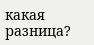какая разница?